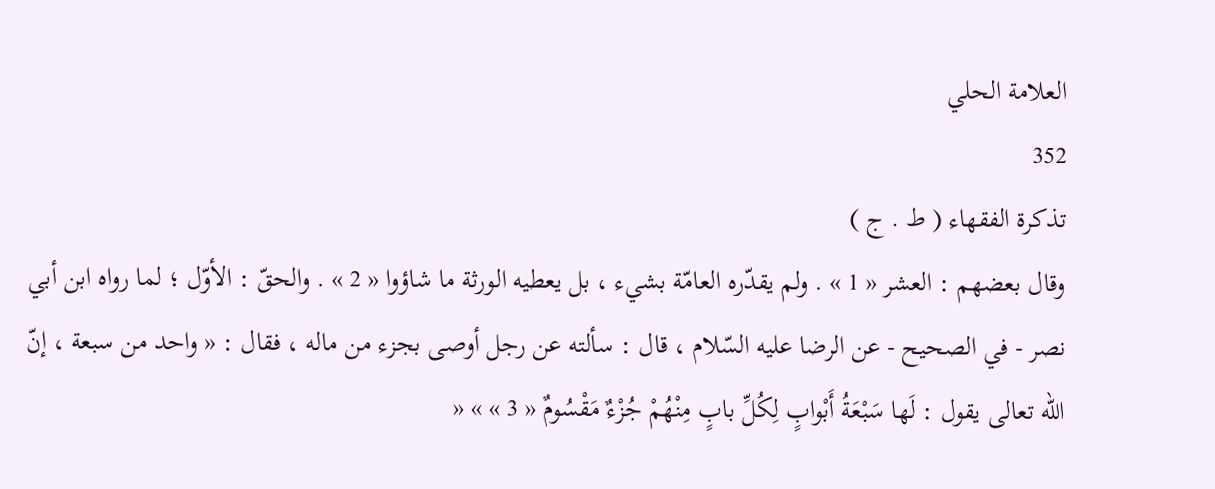العلامة الحلي
352
تذكرة الفقهاء ( ط . ج )
وقال بعضهم : العشر « 1 » . ولم يقدّره العامّة بشيء ، بل يعطيه الورثة ما شاؤوا « 2 » . والحقّ : الأوّل ؛ لما رواه ابن أبي نصر - في الصحيح - عن الرضا عليه السّلام ، قال : سألته عن رجل أوصى بجزء من ماله ، فقال : « واحد من سبعة ، إنّ اللّه تعالى يقول : لَها سَبْعَةُ أَبْوابٍ لِكُلِّ بابٍ مِنْهُمْ جُزْءٌ مَقْسُومٌ « 3 » » «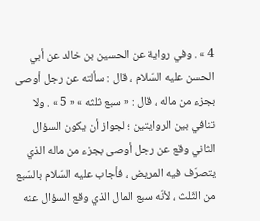4 » . وفي رواية عن الحسين بن خالد عن أبي الحسن عليه السّلام ، قال : سألته عن رجل أوصى بجزء من ماله ، قال : « سبع ثلثه » « 5 » . ولا تنافي بين الروايتين ؛ لجواز أن يكون السؤال الثاني وقع عن رجل أوصى بجزء من ماله الذي يتصرّف فيه المريض ، فأجاب عليه السّلام بالسّبع من الثّلث ، لأنّه سبع المال الذي وقع السؤال عنه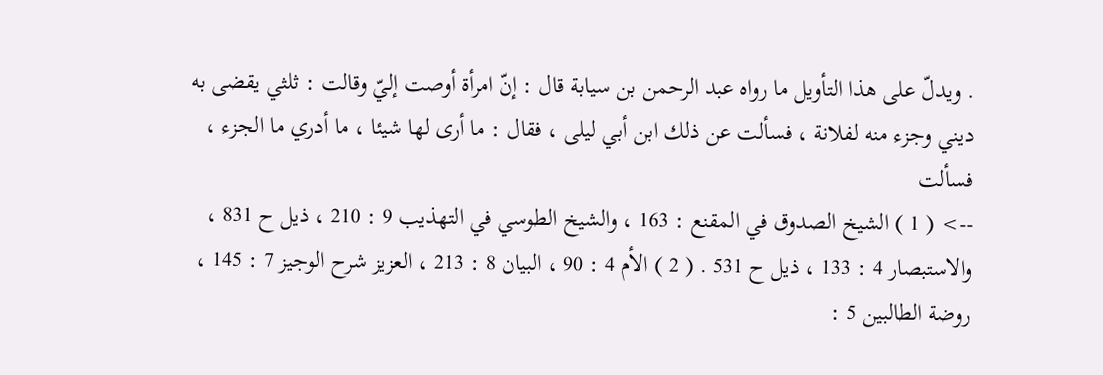. ويدلّ على هذا التأويل ما رواه عبد الرحمن بن سيابة قال : إنّ امرأة أوصت إليّ وقالت : ثلثي يقضى به ديني وجزء منه لفلانة ، فسألت عن ذلك ابن أبي ليلى ، فقال : ما أرى لها شيئا ، ما أدري ما الجزء ، فسألت
--> ( 1 ) الشيخ الصدوق في المقنع : 163 ، والشيخ الطوسي في التهذيب 9 : 210 ، ذيل ح 831 ، والاستبصار 4 : 133 ، ذيل ح 531 . ( 2 ) الأم 4 : 90 ، البيان 8 : 213 ، العزيز شرح الوجيز 7 : 145 ، روضة الطالبين 5 :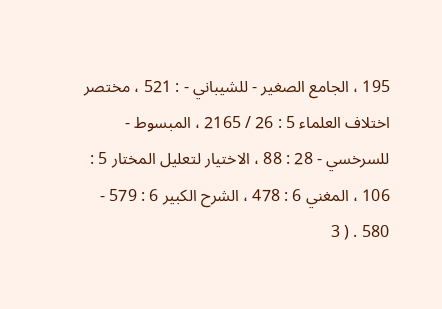195 ، الجامع الصغير - للشيباني - : 521 ، مختصر اختلاف العلماء 5 : 26 / 2165 ، المبسوط - للسرخسي - 28 : 88 ، الاختيار لتعليل المختار 5 : 106 ، المغني 6 : 478 ، الشرح الكبير 6 : 579 - 580 . ( 3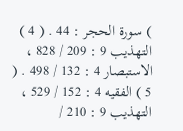) سورة الحجر : 44 . ( 4 ) التهذيب 9 : 209 / 828 ، الاستبصار 4 : 132 / 498 . ( 5 ) الفقيه 4 : 152 / 529 ، التهذيب 9 : 210 /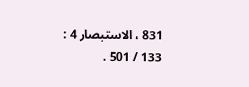831 ، الاستبصار 4 : 133 / 501 .